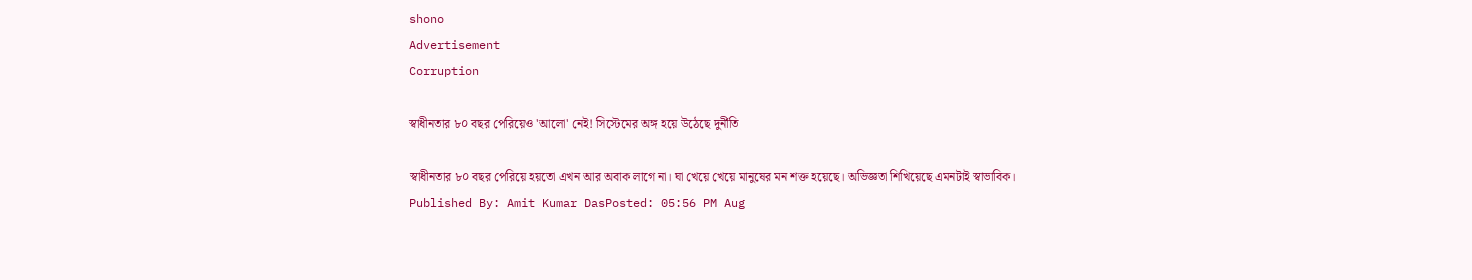shono
Advertisement
Corruption

স্বাধীনতার ৮০ বছর পেরিয়েও 'আলো' নেই! সিস্টেমের অঙ্গ হয়ে উঠেছে দুর্নীতি

স্বাধীনতার ৮০ বছর পেরিয়ে হয়তো এখন আর অবাক লাগে না। ঘা খেয়ে খেয়ে মানুষের মন শক্ত হয়েছে। অভিজ্ঞতা শিখিয়েছে এমনটাই স্বাভাবিক।
Published By: Amit Kumar DasPosted: 05:56 PM Aug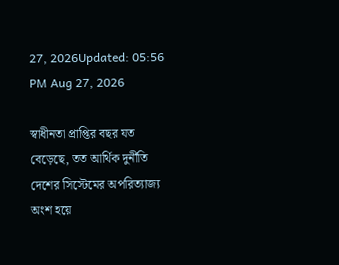27, 2026Updated: 05:56 PM Aug 27, 2026

স্বাধীনতা প্রাপ্তির বছর যত বেড়েছে, তত আর্থিক দুর্নীতি দেশের সিস্টেমের অপরিত্যাজ্য অংশ হয়ে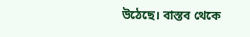উঠেছে। বাস্তব থেকে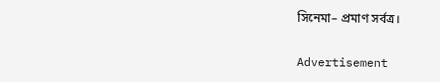সিনেমা– প্রমাণ সর্বত্র।

Advertisement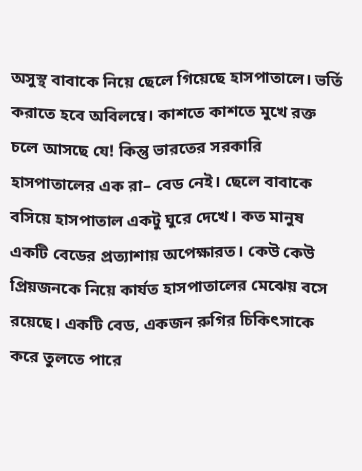অসুস্থ বাবাকে নিয়ে ছেলে গিয়েছে হাসপাতালে। ভর্তি করাতে হবে অবিলম্বে। কাশতে কাশতে মুখে রক্ত চলে আসছে যে! কিন্তু ভারতের সরকারি হাসপাতালের এক রা– বেড নেই। ছেলে বাবাকে বসিয়ে হাসপাতাল একটু ঘুরে দেখে। কত মানুষ একটি বেডের প্রত্যাশায় অপেক্ষারত। কেউ কেউ প্রিয়জনকে নিয়ে কার্যত হাসপাতালের মেঝেয় বসে রয়েছে। একটি বেড, একজন রুগির চিকিৎসাকে করে তুলতে পারে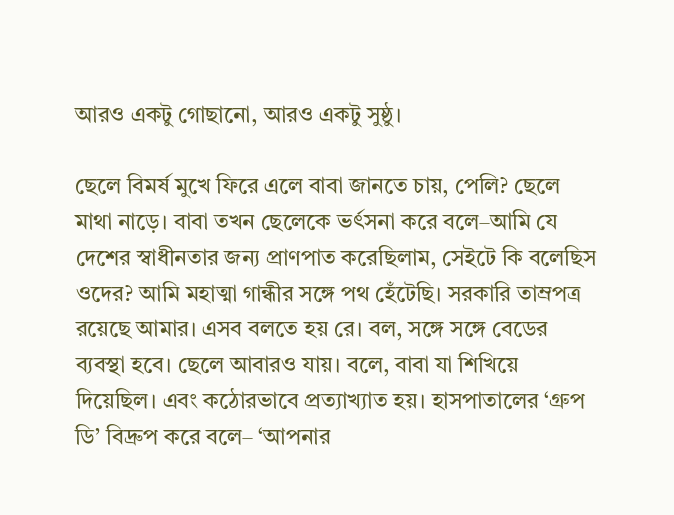আরও একটু গোছানো, আরও একটু সুষ্ঠু।

ছেলে বিমর্ষ মুখে ফিরে এলে বাবা জানতে চায়, পেলি? ছেলে মাথা নাড়ে। বাবা তখন ছেলেকে ভর্ৎসনা করে বলে–আমি যে দেশের স্বাধীনতার জন্য প্রাণপাত করেছিলাম, সেইটে কি বলেছিস ওদের? আমি মহাত্মা গান্ধীর সঙ্গে পথ হেঁটেছি। সরকারি তাম্রপত্র রয়েছে আমার। এসব বলতে হয় রে। বল, সঙ্গে সঙ্গে বেডের ব্যবস্থা হবে। ছেলে আবারও যায়। বলে, বাবা যা শিখিয়ে দিয়েছিল। এবং কঠোরভাবে প্রত্যাখ্যাত হয়। হাসপাতালের ‘গ্রুপ ডি’ বিদ্রুপ করে বলে– ‘আপনার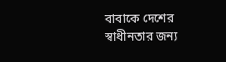বাবাকে দেশের স্বাধীনতার জন্য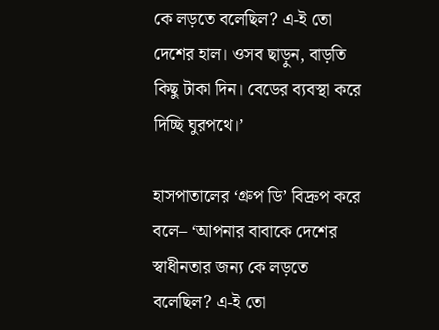কে লড়তে বলেছিল? এ-ই তো দেশের হাল। ওসব ছাড়ুন, বাড়তি কিছু টাকা দিন। বেডের ব্যবস্থা করে দিচ্ছি ঘুরপথে।’

হাসপাতালের ‘গ্রুপ ডি’ বিদ্রুপ করে বলে– ‘আপনার বাবাকে দেশের স্বাধীনতার জন্য কে লড়তে বলেছিল? এ-ই তো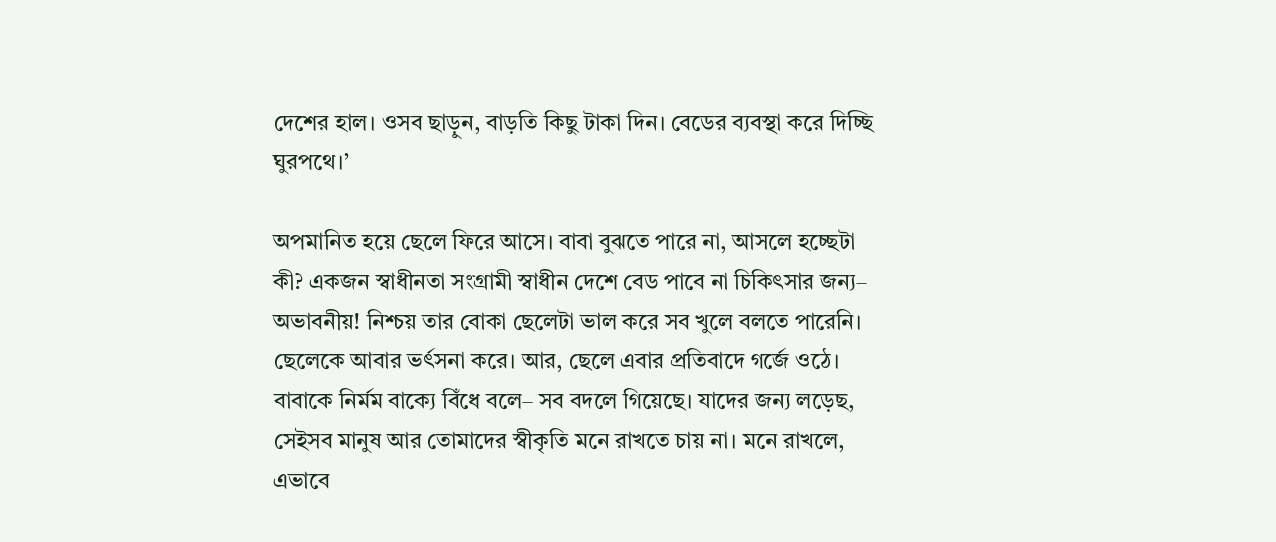দেশের হাল। ওসব ছাড়ুন, বাড়তি কিছু টাকা দিন। বেডের ব্যবস্থা করে দিচ্ছি ঘুরপথে।’

অপমানিত হয়ে ছেলে ফিরে আসে। বাবা বুঝতে পারে না, আসলে হচ্ছেটা কী? একজন স্বাধীনতা সংগ্রামী স্বাধীন দেশে বেড পাবে না চিকিৎসার জন্য– অভাবনীয়! নিশ্চয় তার বোকা ছেলেটা ভাল করে সব খুলে বলতে পারেনি। ছেলেকে আবার ভর্ৎসনা করে। আর, ছেলে এবার প্রতিবাদে গর্জে ওঠে। বাবাকে নির্মম বাক্যে বিঁধে বলে– সব বদলে গিয়েছে। যাদের জন্য লড়েছ, সেইসব মানুষ আর তোমাদের স্বীকৃতি মনে রাখতে চায় না। মনে রাখলে, এভাবে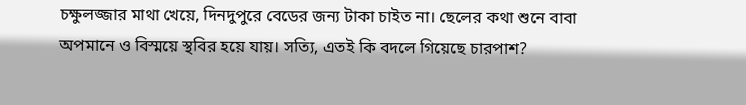চক্ষুলজ্জার মাথা খেয়ে, দিনদুপুরে বেডের জন্য টাকা চাইত না। ছেলের কথা শুনে বাবা অপমানে ও বিস্ময়ে স্থবির হয়ে যায়। সত্যি, এতই কি বদলে গিয়েছে চারপাশ?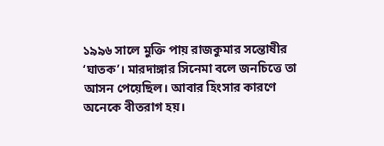১৯৯৬ সালে মুক্তি পায় রাজকুমার সন্তোষীর ‘ঘাতক’। মারদাঙ্গার সিনেমা বলে জনচিত্তে তা আসন পেয়েছিল। আবার হিংসার কারণে অনেকে বীতরাগ হয়।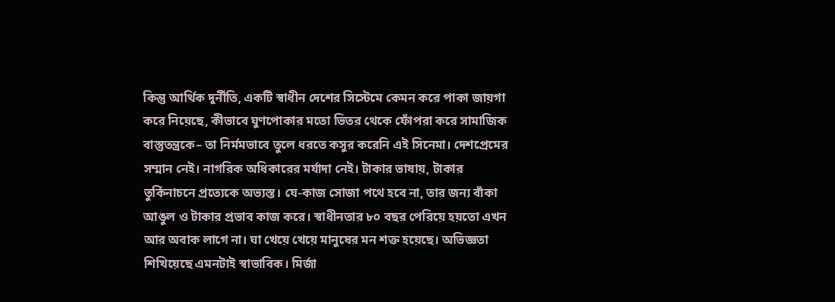কিন্তু আর্থিক দুর্নীতি, একটি স্বাধীন দেশের সিস্টেমে কেমন করে পাকা জায়গা করে নিয়েছে, কীভাবে ঘুণপোকার মতো ভিতর থেকে ফোঁপরা করে সামাজিক বাস্তুতন্ত্রকে– তা নির্মমভাবে তুলে ধরতে কসুর করেনি এই সিনেমা। দেশপ্রেমের সম্মান নেই। নাগরিক অধিকারের মর্যাদা নেই। টাকার ভাষায়, টাকার তুর্কিনাচনে প্রত্যেকে অভ্যস্ত। যে-কাজ সোজা পথে হবে না, তার জন্য বাঁকা আঙুল ও টাকার প্রভাব কাজ করে। স্বাধীনতার ৮০ বছর পেরিয়ে হয়তো এখন আর অবাক লাগে না। ঘা খেয়ে খেয়ে মানুষের মন শক্ত হয়েছে। অভিজ্ঞতা শিখিয়েছে এমনটাই স্বাভাবিক। মির্জা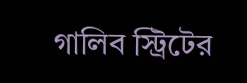গালিব স্ট্রিটের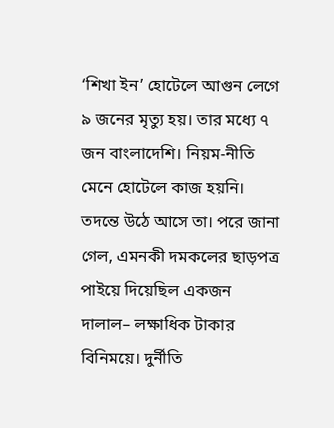‘শিখা ইন’ হোটেলে আগুন লেগে ৯ জনের মৃত্যু হয়। তার মধ্যে ৭ জন বাংলাদেশি। নিয়ম-নীতি মেনে হোটেলে কাজ হয়নি। তদন্তে উঠে আসে তা। পরে জানা গেল, এমনকী দমকলের ছাড়পত্র পাইয়ে দিয়েছিল একজন দালাল– লক্ষাধিক টাকার বিনিময়ে। দুর্নীতি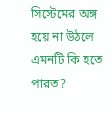সিস্টেমের অঙ্গ হয়ে না উঠলে এমনটি কি হতে পারত?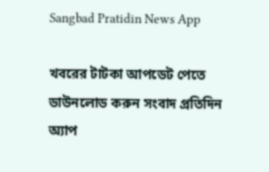Sangbad Pratidin News App

খবরের টাটকা আপডেট পেতে ডাউনলোড করুন সংবাদ প্রতিদিন অ্যাপ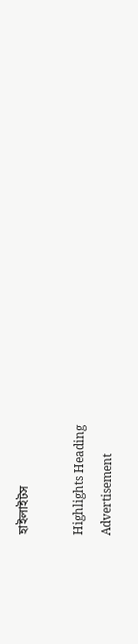হাইলাইটস

Highlights Heading
Advertisement